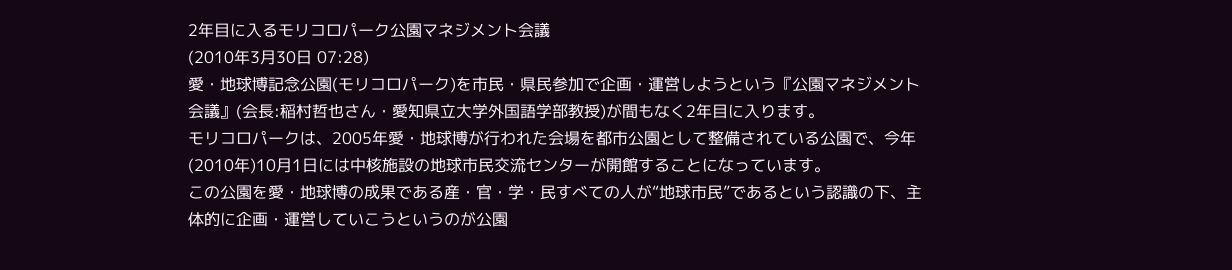2年目に入るモリコロパーク公園マネジメント会議
(2010年3月30日 07:28)
愛・地球博記念公園(モリコロパーク)を市民・県民参加で企画・運営しようという『公園マネジメント会議』(会長:稲村哲也さん・愛知県立大学外国語学部教授)が間もなく2年目に入ります。
モリコロパークは、2005年愛・地球博が行われた会場を都市公園として整備されている公園で、今年(2010年)10月1日には中核施設の地球市民交流センターが開館することになっています。
この公園を愛・地球博の成果である産・官・学・民すべての人が“地球市民”であるという認識の下、主体的に企画・運営していこうというのが公園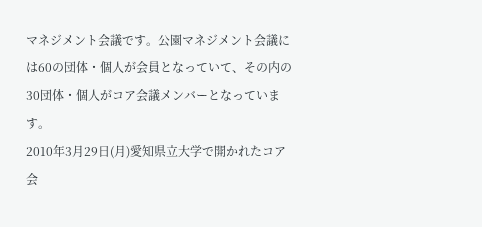マネジメント会議です。公園マネジメント会議には60の団体・個人が会員となっていて、その内の30団体・個人がコア会議メンバーとなっています。
2010年3月29日(月)愛知県立大学で開かれたコア会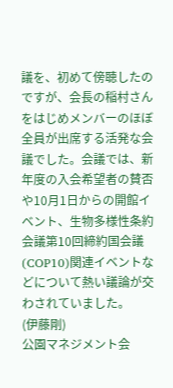議を、初めて傍聴したのですが、会長の稲村さんをはじめメンバーのほぼ全員が出席する活発な会議でした。会議では、新年度の入会希望者の賛否や10月1日からの開館イベント、生物多様性条約会議第10回締約国会議(COP10)関連イベントなどについて熱い議論が交わされていました。
(伊藤剛)
公園マネジメント会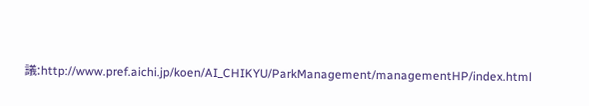議:http://www.pref.aichi.jp/koen/AI_CHIKYU/ParkManagement/managementHP/index.html